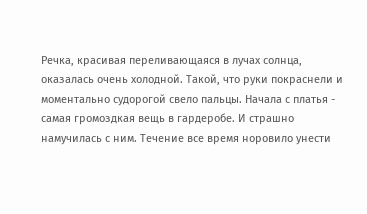Речка, красивая переливающаяся в лучах солнца, оказалась очень холодной. Такой, что руки покраснели и моментально судорогой свело пальцы. Начала с платья - самая громоздкая вещь в гардеробе. И страшно намучилась с ним. Течение все время норовило унести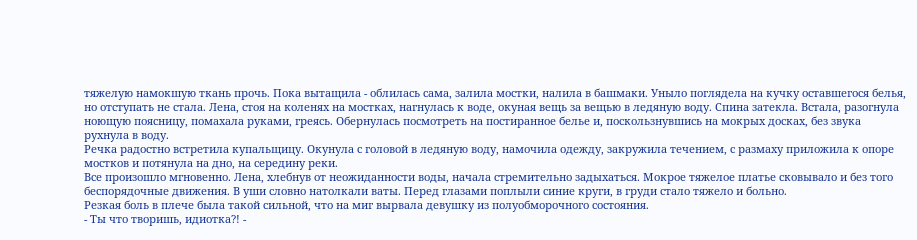тяжелую намокшую ткань прочь. Пока вытащила - облилась сама, залила мостки, налила в башмаки. Уныло поглядела на кучку оставшегося белья, но отступать не стала. Лена, стоя на коленях на мостках, нагнулась к воде, окуная вещь за вещью в ледяную воду. Спина затекла. Встала, разогнула ноющую поясницу, помахала руками, греясь. Обернулась посмотреть на постиранное белье и, поскользнувшись на мокрых досках, без звука рухнула в воду.
Речка радостно встретила купальщицу. Окунула с головой в ледяную воду, намочила одежду, закружила течением, с размаху приложила к опоре мостков и потянула на дно, на середину реки.
Все произошло мгновенно. Лена, хлебнув от неожиданности воды, начала стремительно задыхаться. Мокрое тяжелое платье сковывало и без того беспорядочные движения. В уши словно натолкали ваты. Перед глазами поплыли синие круги, в груди стало тяжело и больно.
Резкая боль в плече была такой сильной, что на миг вырвала девушку из полуобморочного состояния.
- Ты что творишь, идиотка?! -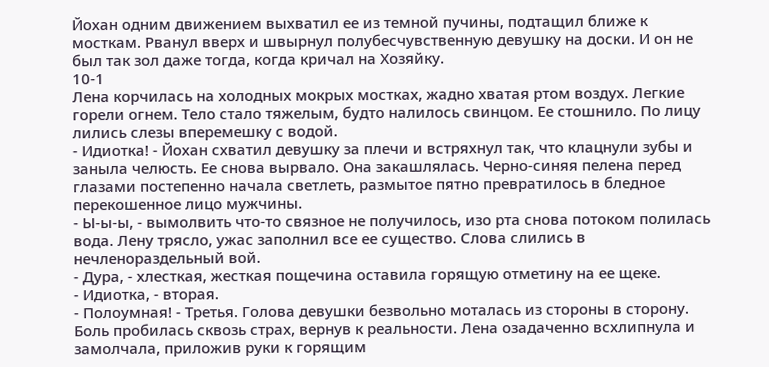Йохан одним движением выхватил ее из темной пучины, подтащил ближе к мосткам. Рванул вверх и швырнул полубесчувственную девушку на доски. И он не был так зол даже тогда, когда кричал на Хозяйку.
10-1
Лена корчилась на холодных мокрых мостках, жадно хватая ртом воздух. Легкие горели огнем. Тело стало тяжелым, будто налилось свинцом. Ее стошнило. По лицу лились слезы вперемешку с водой.
- Идиотка! - Йохан схватил девушку за плечи и встряхнул так, что клацнули зубы и заныла челюсть. Ее снова вырвало. Она закашлялась. Черно-синяя пелена перед глазами постепенно начала светлеть, размытое пятно превратилось в бледное перекошенное лицо мужчины.
- Ы-ы-ы, - вымолвить что-то связное не получилось, изо рта снова потоком полилась вода. Лену трясло, ужас заполнил все ее существо. Слова слились в нечленораздельный вой.
- Дура, - хлесткая, жесткая пощечина оставила горящую отметину на ее щеке.
- Идиотка, - вторая.
- Полоумная! - Третья. Голова девушки безвольно моталась из стороны в сторону. Боль пробилась сквозь страх, вернув к реальности. Лена озадаченно всхлипнула и замолчала, приложив руки к горящим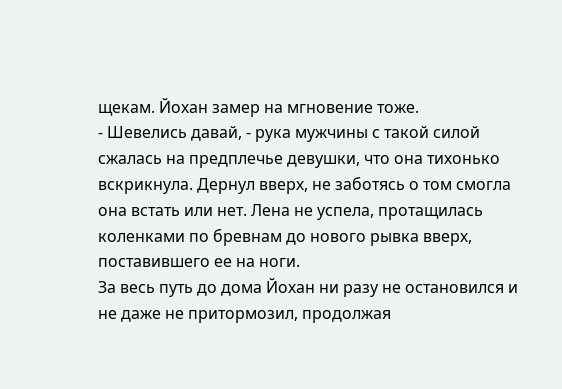щекам. Йохан замер на мгновение тоже.
- Шевелись давай, - рука мужчины с такой силой сжалась на предплечье девушки, что она тихонько вскрикнула. Дернул вверх, не заботясь о том смогла она встать или нет. Лена не успела, протащилась коленками по бревнам до нового рывка вверх, поставившего ее на ноги.
За весь путь до дома Йохан ни разу не остановился и не даже не притормозил, продолжая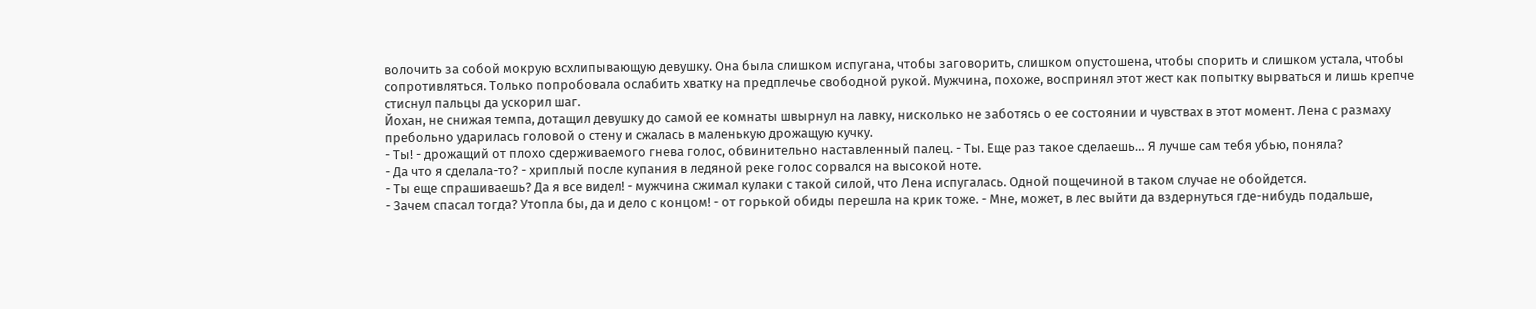волочить за собой мокрую всхлипывающую девушку. Она была слишком испугана, чтобы заговорить, слишком опустошена, чтобы спорить и слишком устала, чтобы сопротивляться. Только попробовала ослабить хватку на предплечье свободной рукой. Мужчина, похоже, воспринял этот жест как попытку вырваться и лишь крепче стиснул пальцы да ускорил шаг.
Йохан, не снижая темпа, дотащил девушку до самой ее комнаты швырнул на лавку, нисколько не заботясь о ее состоянии и чувствах в этот момент. Лена с размаху пребольно ударилась головой о стену и сжалась в маленькую дрожащую кучку.
- Ты! - дрожащий от плохо сдерживаемого гнева голос, обвинительно наставленный палец. - Ты. Еще раз такое сделаешь… Я лучше сам тебя убью, поняла?
- Да что я сделала-то? - хриплый после купания в ледяной реке голос сорвался на высокой ноте.
- Ты еще спрашиваешь? Да я все видел! - мужчина сжимал кулаки с такой силой, что Лена испугалась. Одной пощечиной в таком случае не обойдется.
- Зачем спасал тогда? Утопла бы, да и дело с концом! - от горькой обиды перешла на крик тоже. - Мне, может, в лес выйти да вздернуться где-нибудь подальше,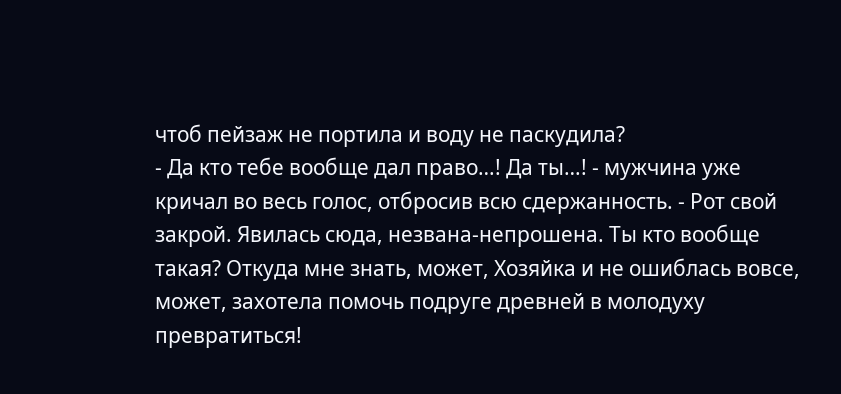чтоб пейзаж не портила и воду не паскудила?
- Да кто тебе вообще дал право…! Да ты…! - мужчина уже кричал во весь голос, отбросив всю сдержанность. - Рот свой закрой. Явилась сюда, незвана-непрошена. Ты кто вообще такая? Откуда мне знать, может, Хозяйка и не ошиблась вовсе, может, захотела помочь подруге древней в молодуху превратиться!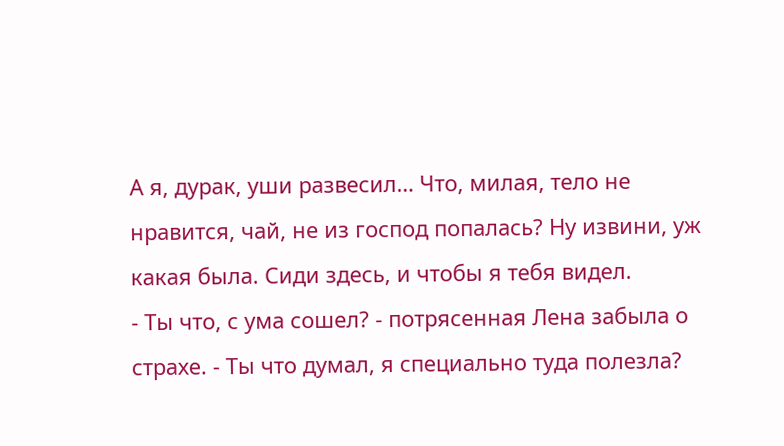А я, дурак, уши развесил… Что, милая, тело не нравится, чай, не из господ попалась? Ну извини, уж какая была. Сиди здесь, и чтобы я тебя видел.
- Ты что, с ума сошел? - потрясенная Лена забыла о страхе. - Ты что думал, я специально туда полезла?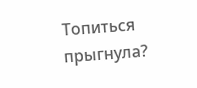Топиться прыгнула?